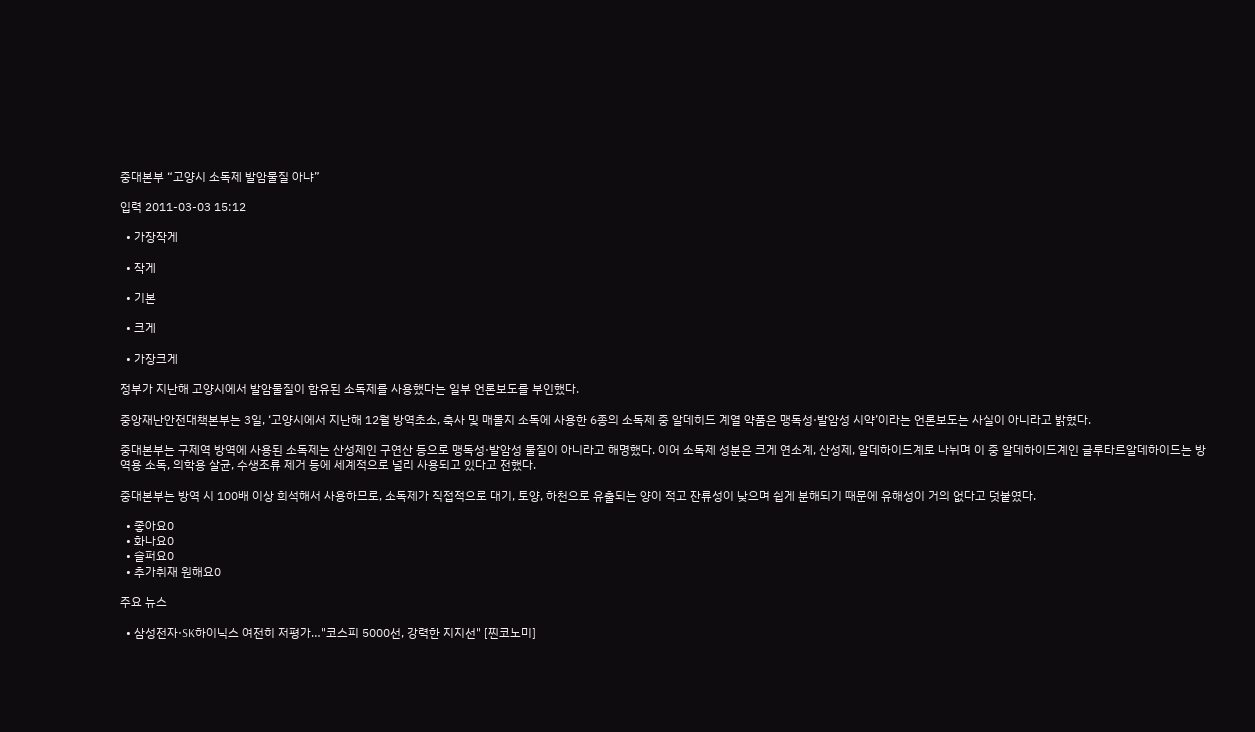중대본부 “고양시 소독제 발암물질 아냐”

입력 2011-03-03 15:12

  • 가장작게

  • 작게

  • 기본

  • 크게

  • 가장크게

정부가 지난해 고양시에서 발암물질이 함유된 소독제를 사용했다는 일부 언론보도를 부인했다.

중앙재난안전대책본부는 3일, ‘고양시에서 지난해 12월 방역초소, 축사 및 매몰지 소독에 사용한 6종의 소독제 중 알데히드 계열 약품은 맹독성·발암성 시약’이라는 언론보도는 사실이 아니라고 밝혔다.

중대본부는 구제역 방역에 사용된 소독제는 산성제인 구연산 등으로 맹독성·발암성 물질이 아니라고 해명했다. 이어 소독제 성분은 크게 연소계, 산성제, 알데하이드계로 나뉘며 이 중 알데하이드계인 글루타르알데하이드는 방역용 소독, 의학용 살균, 수생조류 제거 등에 세계적으로 널리 사용되고 있다고 전했다.

중대본부는 방역 시 100배 이상 희석해서 사용하므로, 소독제가 직접적으로 대기, 토양, 하천으로 유출되는 양이 적고 잔류성이 낮으며 쉽게 분해되기 때문에 유해성이 거의 없다고 덧붙였다.

  • 좋아요0
  • 화나요0
  • 슬퍼요0
  • 추가취재 원해요0

주요 뉴스

  • 삼성전자·SK하이닉스 여전히 저평가…"코스피 5000선, 강력한 지지선" [찐코노미]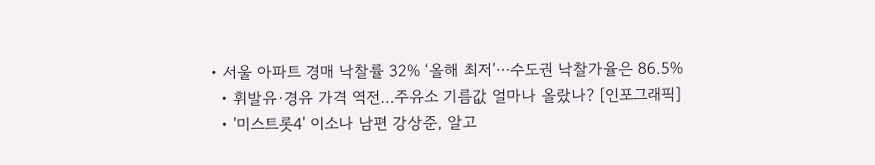• 서울 아파트 경매 낙찰률 32% ‘올해 최저’⋯수도권 낙찰가율은 86.5%
  • 휘발유·경유 가격 역전…주유소 기름값 얼마나 올랐나? [인포그래픽]
  • '미스트롯4' 이소나 남편 강상준, 알고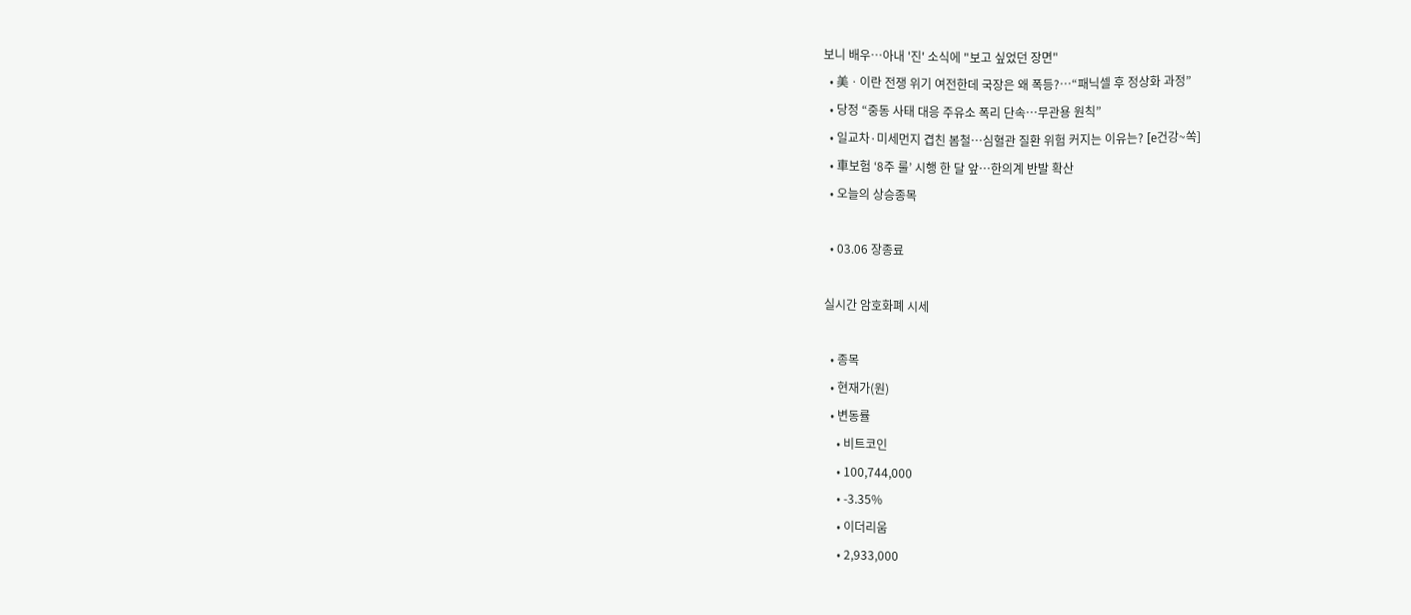보니 배우⋯아내 '진' 소식에 "보고 싶었던 장면"
  • 美ㆍ이란 전쟁 위기 여전한데 국장은 왜 폭등?⋯“패닉셀 후 정상화 과정”
  • 당정 “중동 사태 대응 주유소 폭리 단속…무관용 원칙”
  • 일교차·미세먼지 겹친 봄철…심혈관 질환 위험 커지는 이유는? [e건강~쏙]
  • 車보험 ‘8주 룰’ 시행 한 달 앞…한의계 반발 확산
  • 오늘의 상승종목

  • 03.06 장종료

실시간 암호화폐 시세

  • 종목
  • 현재가(원)
  • 변동률
    • 비트코인
    • 100,744,000
    • -3.35%
    • 이더리움
    • 2,933,000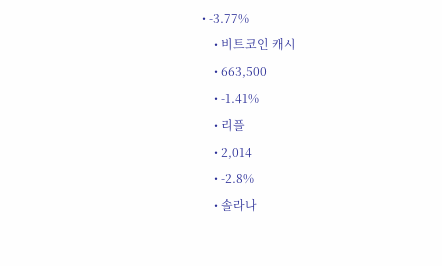• -3.77%
    • 비트코인 캐시
    • 663,500
    • -1.41%
    • 리플
    • 2,014
    • -2.8%
    • 솔라나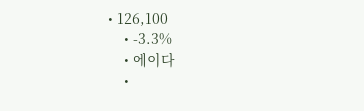• 126,100
    • -3.3%
    • 에이다
    •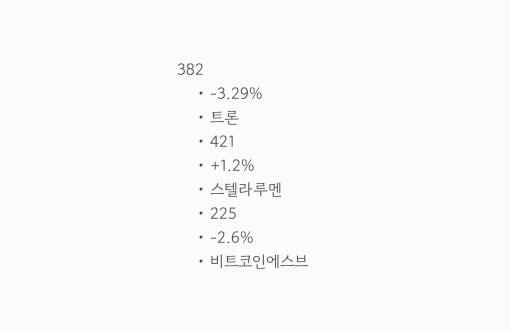382
    • -3.29%
    • 트론
    • 421
    • +1.2%
    • 스텔라루멘
    • 225
    • -2.6%
    • 비트코인에스브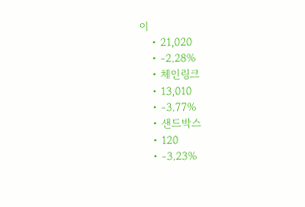이
    • 21,020
    • -2.28%
    • 체인링크
    • 13,010
    • -3.77%
    • 샌드박스
    • 120
    • -3.23%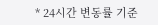* 24시간 변동률 기준